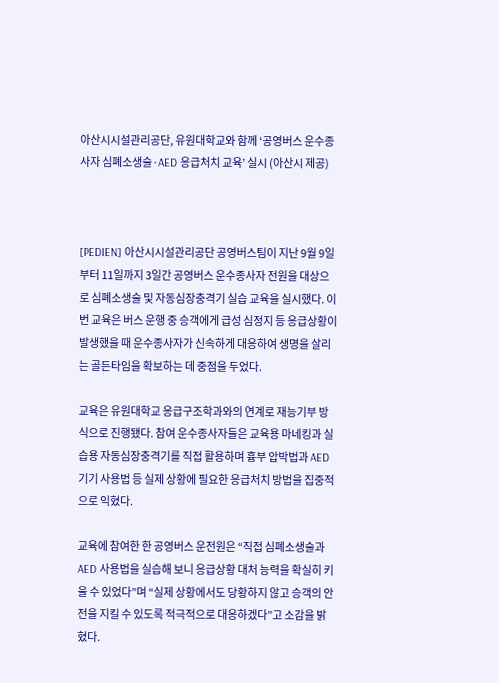아산시시설관리공단, 유원대학교와 함께 ‘공영버스 운수종사자 심폐소생술·AED 응급처치 교육’ 실시 (아산시 제공)



[PEDIEN] 아산시시설관리공단 공영버스팀이 지난 9월 9일부터 11일까지 3일간 공영버스 운수종사자 전원을 대상으로 심폐소생술 및 자동심장충격기 실습 교육을 실시했다. 이번 교육은 버스 운행 중 승객에게 급성 심정지 등 응급상황이 발생했을 때 운수종사자가 신속하게 대응하여 생명을 살리는 골든타임을 확보하는 데 중점을 두었다.

교육은 유원대학교 응급구조학과와의 연계로 재능기부 방식으로 진행됐다. 참여 운수종사자들은 교육용 마네킹과 실습용 자동심장충격기를 직접 활용하며 흉부 압박법과 AED 기기 사용법 등 실제 상황에 필요한 응급처치 방법을 집중적으로 익혔다.

교육에 참여한 한 공영버스 운전원은 “직접 심폐소생술과 AED 사용법을 실습해 보니 응급상황 대처 능력을 확실히 키울 수 있었다”며 “실제 상황에서도 당황하지 않고 승객의 안전을 지킬 수 있도록 적극적으로 대응하겠다”고 소감을 밝혔다.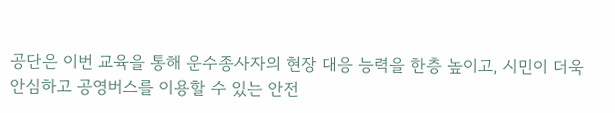공단은 이번 교육을 통해 운수종사자의 현장 대응 능력을 한층 높이고, 시민이 더욱 안심하고 공영버스를 이용할 수 있는 안전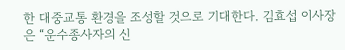한 대중교통 환경을 조성할 것으로 기대한다. 김효섭 이사장은 “운수종사자의 신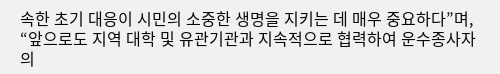속한 초기 대응이 시민의 소중한 생명을 지키는 데 매우 중요하다”며, “앞으로도 지역 대학 및 유관기관과 지속적으로 협력하여 운수종사자의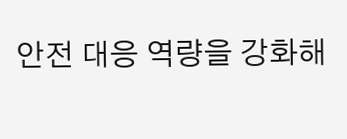안전 대응 역량을 강화해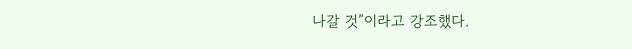나갈 것”이라고 강조했다.